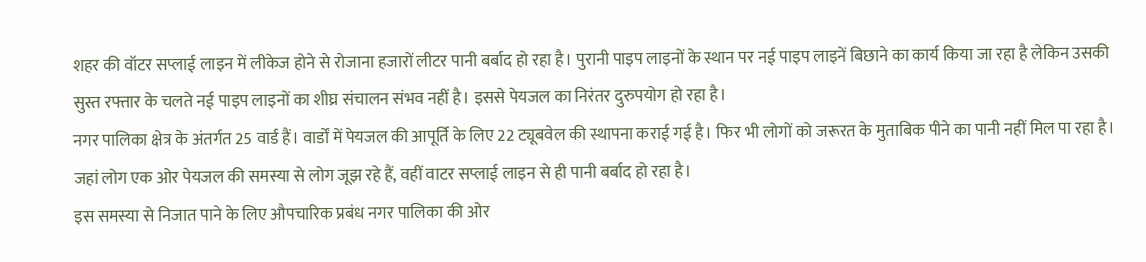शहर की वॉटर सप्लाई लाइन में लीकेज होने से रोजाना हजारों लीटर पानी बर्बाद हो रहा है। पुरानी पाइप लाइनों के स्थान पर नई पाइप लाइनें बिछाने का कार्य किया जा रहा है लेकिन उसकी सुस्त रफ्तार के चलते नई पाइप लाइनों का शीघ्र संचालन संभव नहीं है। इससे पेयजल का निरंतर दुरुपयोग हो रहा है।
नगर पालिका क्षेत्र के अंतर्गत 25 वार्ड हैं। वार्डों में पेयजल की आपूर्ति के लिए 22 ट्यूबवेल की स्थापना कराई गई है। फिर भी लोगों को जरूरत के मुताबिक पीने का पानी नहीं मिल पा रहा है। जहां लोग एक ओर पेयजल की समस्या से लोग जूझ रहे हैं, वहीं वाटर सप्लाई लाइन से ही पानी बर्बाद हो रहा है।
इस समस्या से निजात पाने के लिए औपचारिक प्रबंध नगर पालिका की ओर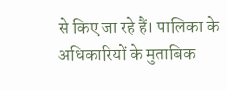से किए जा रहे हैं। पालिका के अधिकारियों के मुताबिक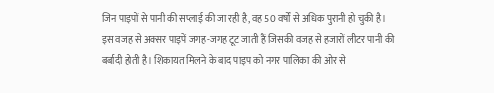जिन पाइपों से पानी की सप्लाई की जा रही है, वह 50 वर्षों से अधिक पुरानी हो चुकी है।
इस वजह से अक्सर पाइपें जगह-जगह टूट जाती हैं जिसकी वजह से हजारों लीटर पानी की बर्बादी होती है। शिकायत मिलने के बाद पाइप को नगर पालिका की ओर से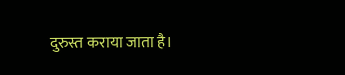दुरुस्त कराया जाता है।